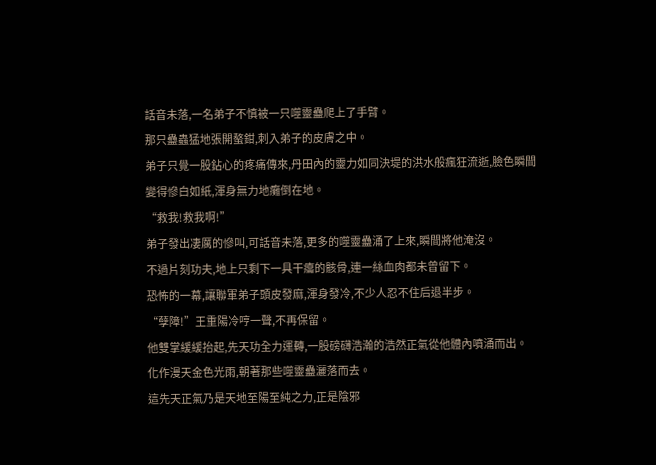話音未落,一名弟子不慎被一只噬靈蠱爬上了手臂。
那只蠱蟲猛地張開螯鉗,刺入弟子的皮膚之中。
弟子只覺一股鉆心的疼痛傳來,丹田內的靈力如同決堤的洪水般瘋狂流逝,臉色瞬間變得慘白如紙,渾身無力地癱倒在地。
“救我!救我啊!”
弟子發出凄厲的慘叫,可話音未落,更多的噬靈蠱涌了上來,瞬間將他淹沒。
不過片刻功夫,地上只剩下一具干癟的骸骨,連一絲血肉都未曾留下。
恐怖的一幕,讓聯軍弟子頭皮發麻,渾身發冷,不少人忍不住后退半步。
“孽障!”王重陽冷哼一聲,不再保留。
他雙掌緩緩抬起,先天功全力運轉,一股磅礴浩瀚的浩然正氣從他體內噴涌而出。
化作漫天金色光雨,朝著那些噬靈蠱灑落而去。
這先天正氣乃是天地至陽至純之力,正是陰邪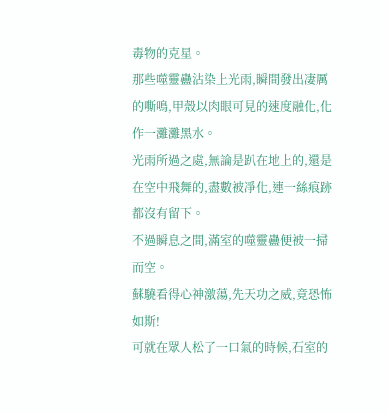毒物的克星。
那些噬靈蠱沾染上光雨,瞬間發出凄厲的嘶鳴,甲殼以肉眼可見的速度融化,化作一灘灘黑水。
光雨所過之處,無論是趴在地上的,還是在空中飛舞的,盡數被凈化,連一絲痕跡都沒有留下。
不過瞬息之間,滿室的噬靈蠱便被一掃而空。
蘇驍看得心神激蕩,先天功之威,竟恐怖如斯!
可就在眾人松了一口氣的時候,石室的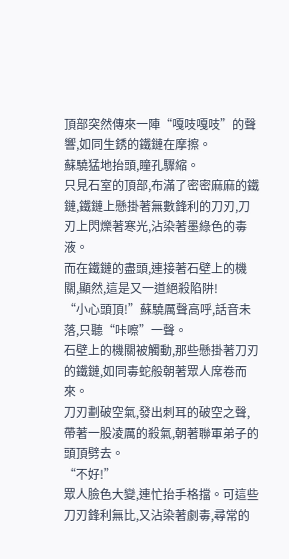頂部突然傳來一陣“嘎吱嘎吱”的聲響,如同生銹的鐵鏈在摩擦。
蘇驍猛地抬頭,瞳孔驟縮。
只見石室的頂部,布滿了密密麻麻的鐵鏈,鐵鏈上懸掛著無數鋒利的刀刃,刀刃上閃爍著寒光,沾染著墨綠色的毒液。
而在鐵鏈的盡頭,連接著石壁上的機關,顯然,這是又一道絕殺陷阱!
“小心頭頂!”蘇驍厲聲高呼,話音未落,只聽“咔嚓”一聲。
石壁上的機關被觸動,那些懸掛著刀刃的鐵鏈,如同毒蛇般朝著眾人席卷而來。
刀刃劃破空氣,發出刺耳的破空之聲,帶著一股凌厲的殺氣,朝著聯軍弟子的頭頂劈去。
“不好!”
眾人臉色大變,連忙抬手格擋。可這些刀刃鋒利無比,又沾染著劇毒,尋常的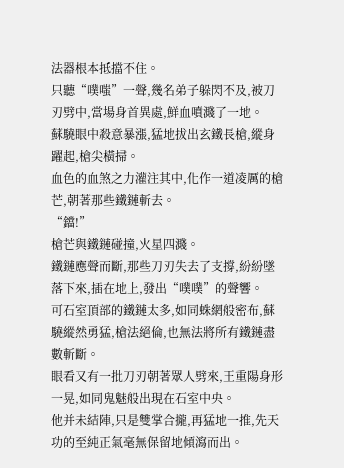法器根本抵擋不住。
只聽“噗嗤”一聲,幾名弟子躲閃不及,被刀刃劈中,當場身首異處,鮮血噴濺了一地。
蘇驍眼中殺意暴漲,猛地拔出玄鐵長槍,縱身躍起,槍尖橫掃。
血色的血煞之力灌注其中,化作一道凌厲的槍芒,朝著那些鐵鏈斬去。
“鐺!”
槍芒與鐵鏈碰撞,火星四濺。
鐵鏈應聲而斷,那些刀刃失去了支撐,紛紛墜落下來,插在地上,發出“噗噗”的聲響。
可石室頂部的鐵鏈太多,如同蛛網般密布,蘇驍縱然勇猛,槍法絕倫,也無法將所有鐵鏈盡數斬斷。
眼看又有一批刀刃朝著眾人劈來,王重陽身形一晃,如同鬼魅般出現在石室中央。
他并未結陣,只是雙掌合攏,再猛地一推,先天功的至純正氣毫無保留地傾瀉而出。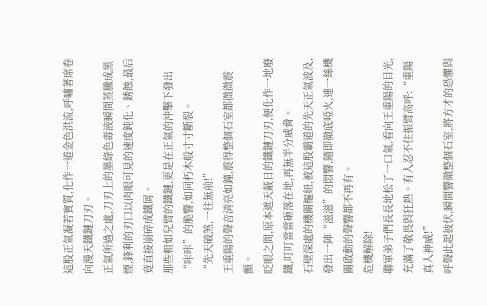這股正氣凝若實質,化作一道金色洪流,呼嘯著席卷向漫天鐵鏈刀刃。
正氣所過之處,刀刃上的墨綠色毒液瞬間蒸騰成黑煙,鋒利的刃口以肉眼可見的速度鈍化、銹蝕,最后竟直接崩碎成鐵屑。
那些粗如兒臂的鐵鏈,更是在正氣的沖擊下發出“咔咔”的脆響,如同朽木般寸寸斷裂。
“先天破煞,一往無前!”
王重陽的聲音清亮如鐘,震得整個石室都微微震顫。
眨眼之間,原本遮天蔽日的鐵鏈刀刃,便化作一地廢鐵,叮叮當當砸落在地,再無半分威脅。
石壁深處的機關樞紐,被這股霸道的先天正氣波及,發出一陣“滋滋”的悶響,隨即徹底啞火,連一絲機關啟動的聲響都不再有。
危機解除!
聯軍弟子們長長地松了一口氣,看向王重陽的目光,充滿了敬畏與狂熱。有人忍不住振臂高呼:“重陽真人神威!”
呼聲此起彼伏,瞬間響徹整個石室,將方才的恐懼與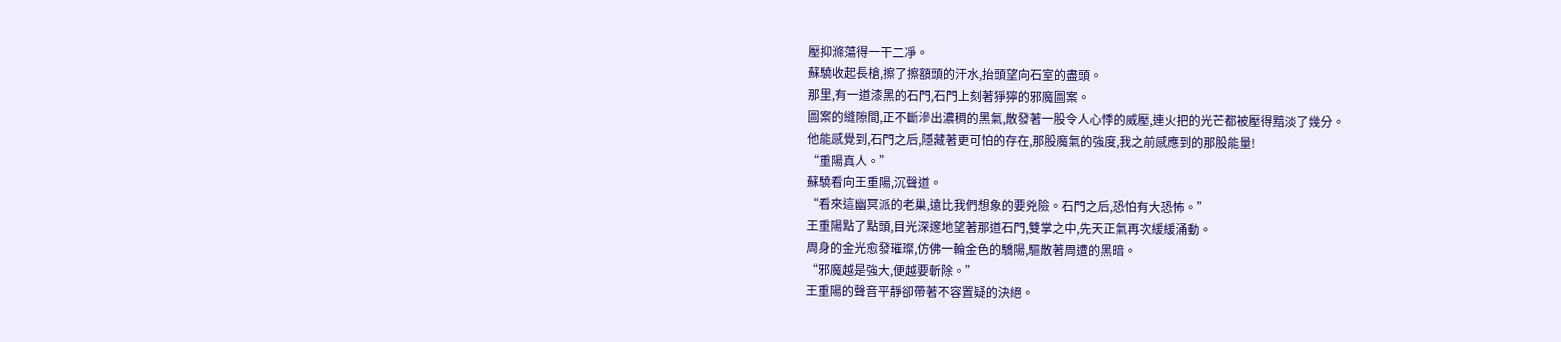壓抑滌蕩得一干二凈。
蘇驍收起長槍,擦了擦額頭的汗水,抬頭望向石室的盡頭。
那里,有一道漆黑的石門,石門上刻著猙獰的邪魔圖案。
圖案的縫隙間,正不斷滲出濃稠的黑氣,散發著一股令人心悸的威壓,連火把的光芒都被壓得黯淡了幾分。
他能感覺到,石門之后,隱藏著更可怕的存在,那股魔氣的強度,我之前感應到的那股能量!
“重陽真人。”
蘇驍看向王重陽,沉聲道。
“看來這幽冥派的老巢,遠比我們想象的要兇險。石門之后,恐怕有大恐怖。”
王重陽點了點頭,目光深邃地望著那道石門,雙掌之中,先天正氣再次緩緩涌動。
周身的金光愈發璀璨,仿佛一輪金色的驕陽,驅散著周遭的黑暗。
“邪魔越是強大,便越要斬除。”
王重陽的聲音平靜卻帶著不容置疑的決絕。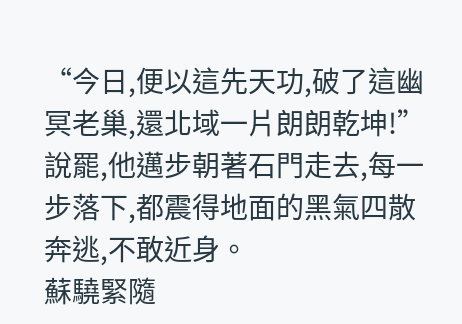“今日,便以這先天功,破了這幽冥老巢,還北域一片朗朗乾坤!”
說罷,他邁步朝著石門走去,每一步落下,都震得地面的黑氣四散奔逃,不敢近身。
蘇驍緊隨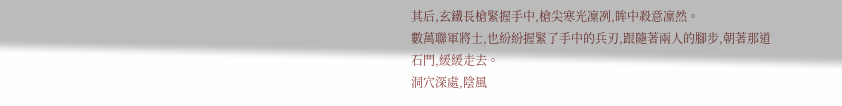其后,玄鐵長槍緊握手中,槍尖寒光凜冽,眸中殺意凜然。
數萬聯軍將士,也紛紛握緊了手中的兵刃,跟隨著兩人的腳步,朝著那道石門,緩緩走去。
洞穴深處,陰風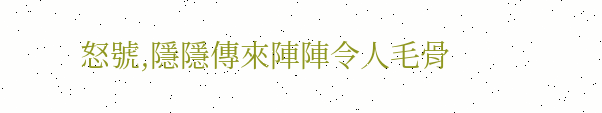怒號,隱隱傳來陣陣令人毛骨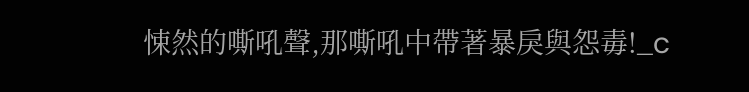悚然的嘶吼聲,那嘶吼中帶著暴戾與怨毒!_c